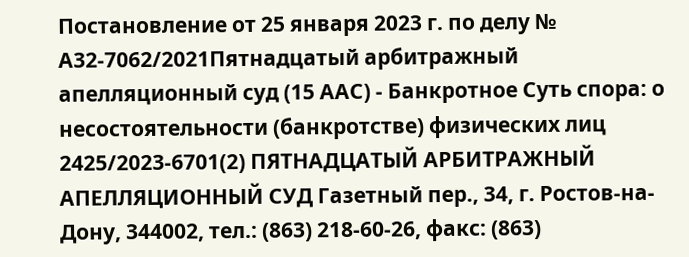Постановление от 25 января 2023 г. по делу № А32-7062/2021Пятнадцатый арбитражный апелляционный суд (15 ААС) - Банкротное Суть спора: о несостоятельности (банкротстве) физических лиц 2425/2023-6701(2) ПЯТНАДЦАТЫЙ АРБИТРАЖНЫЙ АПЕЛЛЯЦИОННЫЙ СУД Газетный пер., 34, г. Ростов-на-Дону, 344002, тел.: (863) 218-60-26, факс: (863)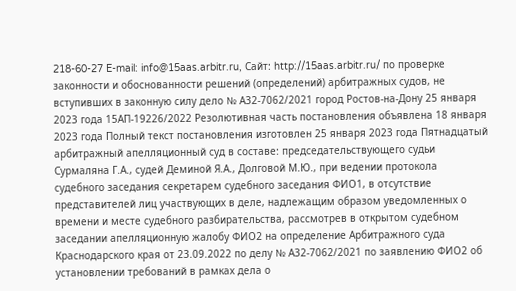218-60-27 E-mail: info@15aas.arbitr.ru, Сайт: http://15aas.arbitr.ru/ по проверке законности и обоснованности решений (определений) арбитражных судов, не вступивших в законную силу дело № А32-7062/2021 город Ростов-на-Дону 25 января 2023 года 15АП-19226/2022 Резолютивная часть постановления объявлена 18 января 2023 года Полный текст постановления изготовлен 25 января 2023 года Пятнадцатый арбитражный апелляционный суд в составе: председательствующего судьи Сурмаляна Г.А., судей Деминой Я.А., Долговой М.Ю., при ведении протокола судебного заседания секретарем судебного заседания ФИО1, в отсутствие представителей лиц участвующих в деле, надлежащим образом уведомленных о времени и месте судебного разбирательства, рассмотрев в открытом судебном заседании апелляционную жалобу ФИО2 на определение Арбитражного суда Краснодарского края от 23.09.2022 по делу № А32-7062/2021 по заявлению ФИО2 об установлении требований в рамках дела о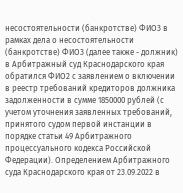несостоятельности (банкротстве) ФИО3 в рамках дела о несостоятельности (банкротстве) ФИО3 (далее также - должник) в Арбитражный суд Краснодарского края обратился ФИО2 с заявлением о включении в реестр требований кредиторов должника задолженности в сумме 1850000 рублей (с учетом уточнения заявленных требований, принятого судом первой инстанции в порядке статьи 49 Арбитражного процессуального кодекса Российской Федерации). Определением Арбитражного суда Краснодарского края от 23.09.2022 в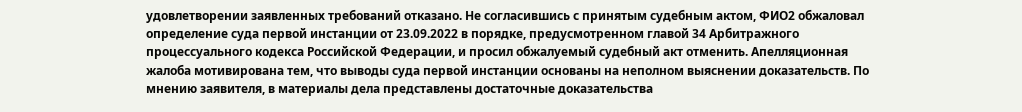удовлетворении заявленных требований отказано. Не согласившись с принятым судебным актом, ФИО2 обжаловал определение суда первой инстанции от 23.09.2022 в порядке, предусмотренном главой 34 Арбитражного процессуального кодекса Российской Федерации, и просил обжалуемый судебный акт отменить. Апелляционная жалоба мотивирована тем, что выводы суда первой инстанции основаны на неполном выяснении доказательств. По мнению заявителя, в материалы дела представлены достаточные доказательства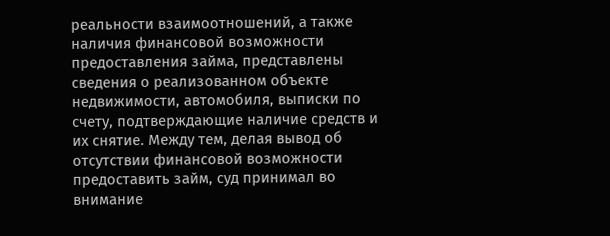реальности взаимоотношений, а также наличия финансовой возможности предоставления займа, представлены сведения о реализованном объекте недвижимости, автомобиля, выписки по счету, подтверждающие наличие средств и их снятие. Между тем, делая вывод об отсутствии финансовой возможности предоставить займ, суд принимал во внимание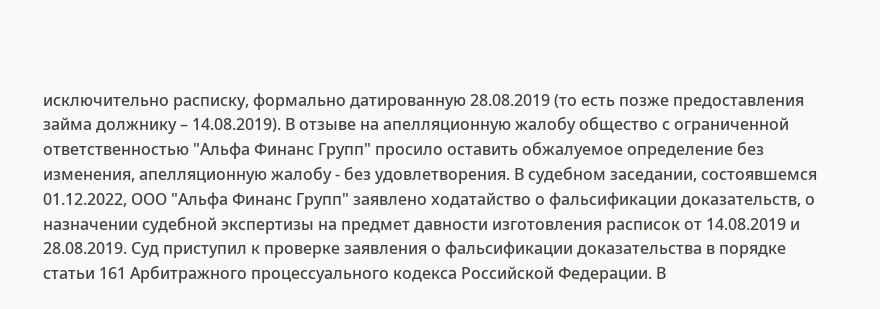исключительно расписку, формально датированную 28.08.2019 (то есть позже предоставления займа должнику – 14.08.2019). В отзыве на апелляционную жалобу общество с ограниченной ответственностью "Альфа Финанс Групп" просило оставить обжалуемое определение без изменения, апелляционную жалобу - без удовлетворения. В судебном заседании, состоявшемся 01.12.2022, ООО "Альфа Финанс Групп" заявлено ходатайство о фальсификации доказательств, о назначении судебной экспертизы на предмет давности изготовления расписок от 14.08.2019 и 28.08.2019. Суд приступил к проверке заявления о фальсификации доказательства в порядке статьи 161 Арбитражного процессуального кодекса Российской Федерации. В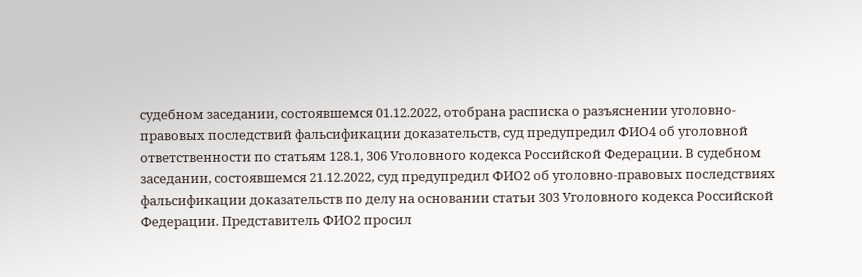судебном заседании, состоявшемся 01.12.2022, отобрана расписка о разъяснении уголовно-правовых последствий фальсификации доказательств, суд предупредил ФИО4 об уголовной ответственности по статьям 128.1, 306 Уголовного кодекса Российской Федерации. В судебном заседании, состоявшемся 21.12.2022, суд предупредил ФИО2 об уголовно-правовых последствиях фальсификации доказательств по делу на основании статьи 303 Уголовного кодекса Российской Федерации. Представитель ФИО2 просил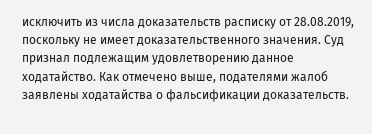исключить из числа доказательств расписку от 28.08.2019, поскольку не имеет доказательственного значения. Суд признал подлежащим удовлетворению данное ходатайство. Как отмечено выше, подателями жалоб заявлены ходатайства о фальсификации доказательств.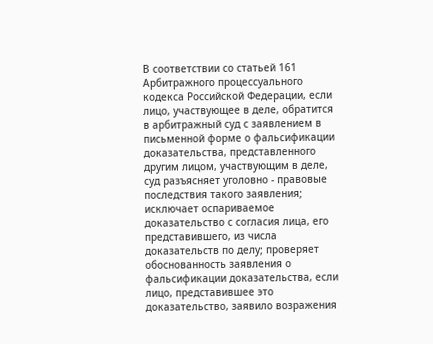В соответствии со статьей 161 Арбитражного процессуального кодекса Российской Федерации, если лицо, участвующее в деле, обратится в арбитражный суд с заявлением в письменной форме о фальсификации доказательства, представленного другим лицом, участвующим в деле, суд разъясняет уголовно - правовые последствия такого заявления; исключает оспариваемое доказательство с согласия лица, его представившего, из числа доказательств по делу; проверяет обоснованность заявления о фальсификации доказательства, если лицо, представившее это доказательство, заявило возражения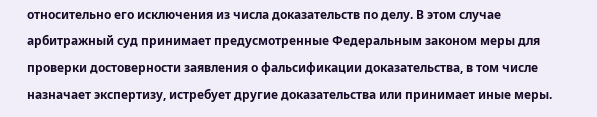относительно его исключения из числа доказательств по делу. В этом случае арбитражный суд принимает предусмотренные Федеральным законом меры для проверки достоверности заявления о фальсификации доказательства, в том числе назначает экспертизу, истребует другие доказательства или принимает иные меры.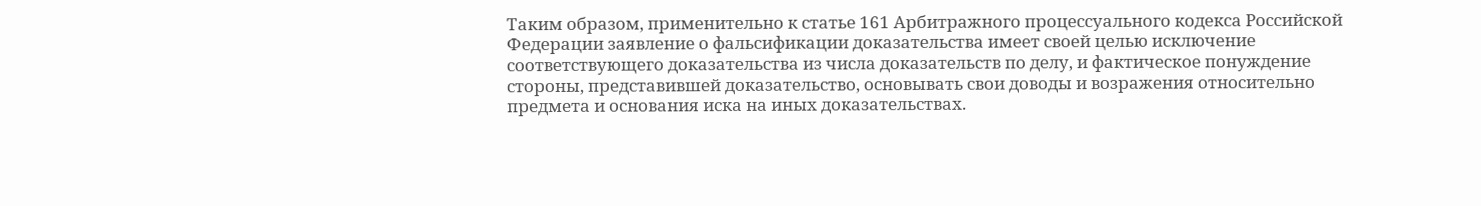Таким образом, применительно к статье 161 Арбитражного процессуального кодекса Российской Федерации заявление о фальсификации доказательства имеет своей целью исключение соответствующего доказательства из числа доказательств по делу, и фактическое понуждение стороны, представившей доказательство, основывать свои доводы и возражения относительно предмета и основания иска на иных доказательствах.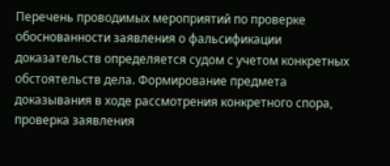Перечень проводимых мероприятий по проверке обоснованности заявления о фальсификации доказательств определяется судом с учетом конкретных обстоятельств дела. Формирование предмета доказывания в ходе рассмотрения конкретного спора, проверка заявления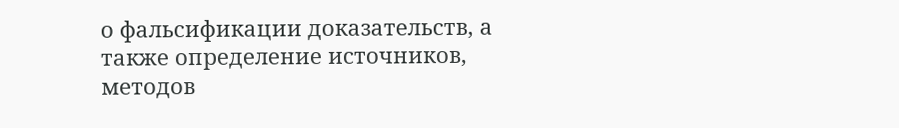о фальсификации доказательств, а также определение источников, методов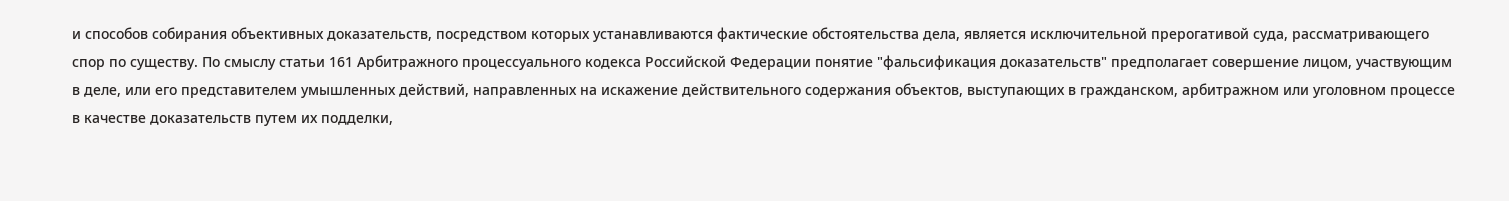и способов собирания объективных доказательств, посредством которых устанавливаются фактические обстоятельства дела, является исключительной прерогативой суда, рассматривающего спор по существу. По смыслу статьи 161 Арбитражного процессуального кодекса Российской Федерации понятие "фальсификация доказательств" предполагает совершение лицом, участвующим в деле, или его представителем умышленных действий, направленных на искажение действительного содержания объектов, выступающих в гражданском, арбитражном или уголовном процессе в качестве доказательств путем их подделки,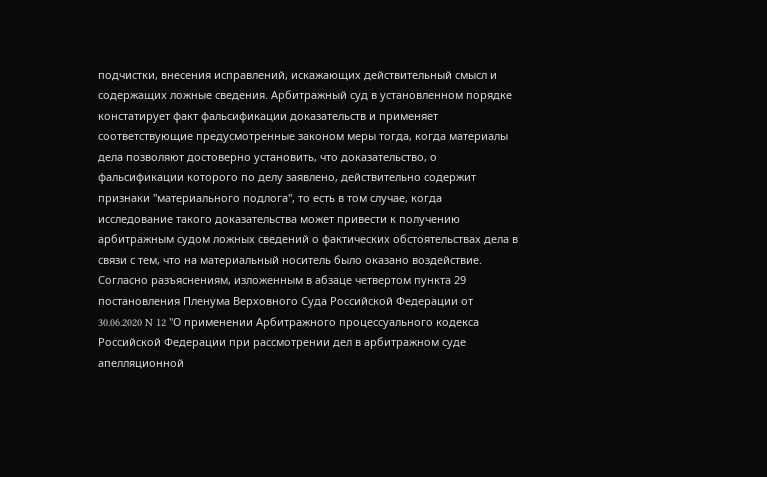подчистки, внесения исправлений, искажающих действительный смысл и содержащих ложные сведения. Арбитражный суд в установленном порядке констатирует факт фальсификации доказательств и применяет соответствующие предусмотренные законом меры тогда, когда материалы дела позволяют достоверно установить, что доказательство, о фальсификации которого по делу заявлено, действительно содержит признаки "материального подлога", то есть в том случае, когда исследование такого доказательства может привести к получению арбитражным судом ложных сведений о фактических обстоятельствах дела в связи с тем, что на материальный носитель было оказано воздействие. Согласно разъяснениям, изложенным в абзаце четвертом пункта 29 постановления Пленума Верховного Суда Российской Федерации от 30.06.2020 N 12 "О применении Арбитражного процессуального кодекса Российской Федерации при рассмотрении дел в арбитражном суде апелляционной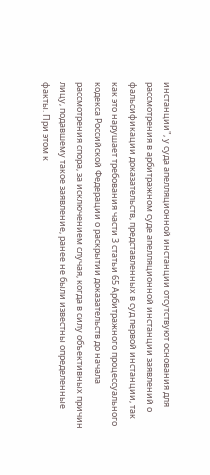инстанции", у суда апелляционной инстанции отсутствуют основания для рассмотрения в арбитражном суде апелляционной инстанции заявлений о фальсификации доказательств, представленных в суд первой инстанции, так как это нарушает требования части 3 статьи 65 Арбитражного процессуального кодекса Российской Федерации о раскрытии доказательств до начала рассмотрения спора, за исключением случая, когда в силу объективных причин лицу, подавшему такое заявление, ранее не были известны определенные факты. При этом к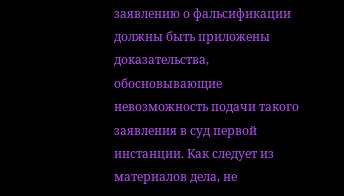заявлению о фальсификации должны быть приложены доказательства, обосновывающие невозможность подачи такого заявления в суд первой инстанции. Как следует из материалов дела, не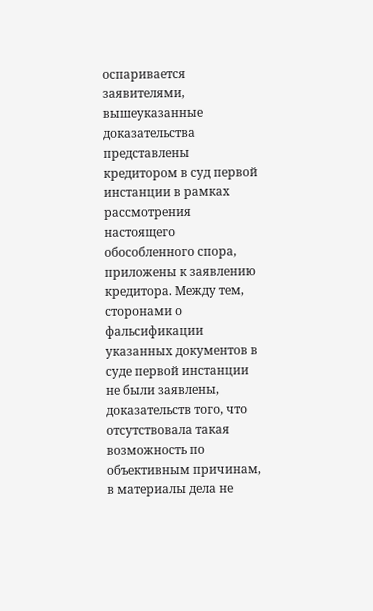оспаривается заявителями, вышеуказанные доказательства представлены кредитором в суд первой инстанции в рамках рассмотрения настоящего обособленного спора, приложены к заявлению кредитора. Между тем, сторонами о фальсификации указанных документов в суде первой инстанции не были заявлены, доказательств того, что отсутствовала такая возможность по объективным причинам, в материалы дела не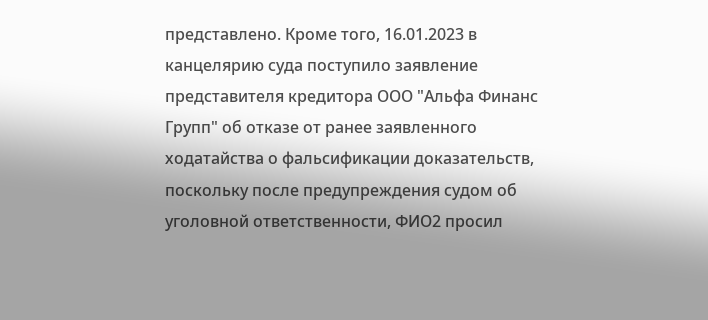представлено. Кроме того, 16.01.2023 в канцелярию суда поступило заявление представителя кредитора ООО "Альфа Финанс Групп" об отказе от ранее заявленного ходатайства о фальсификации доказательств, поскольку после предупреждения судом об уголовной ответственности, ФИО2 просил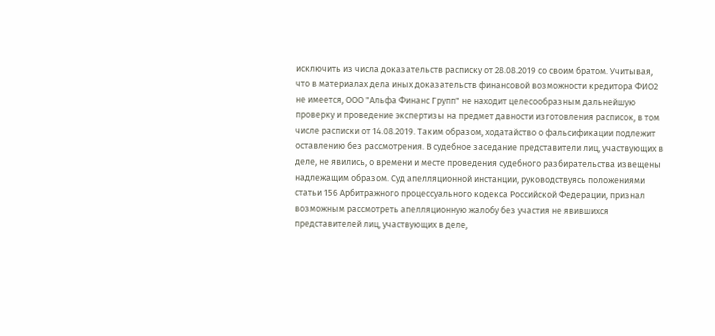исключить из числа доказательств расписку от 28.08.2019 со своим братом. Учитывая, что в материалах дела иных доказательств финансовой возможности кредитора ФИО2 не имеется, ООО "Альфа Финанс Групп" не находит целесообразным дальнейшую проверку и проведение экспертизы на предмет давности изготовления расписок, в том числе расписки от 14.08.2019. Таким образом, ходатайство о фальсификации подлежит оставлению без рассмотрения. В судебное заседание представители лиц, участвующих в деле, не явились, о времени и месте проведения судебного разбирательства извещены надлежащим образом. Суд апелляционной инстанции, руководствуясь положениями статьи 156 Арбитражного процессуального кодекса Российской Федерации, признал возможным рассмотреть апелляционную жалобу без участия не явившихся представителей лиц, участвующих в деле,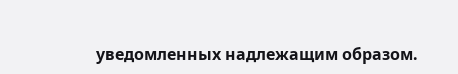уведомленных надлежащим образом.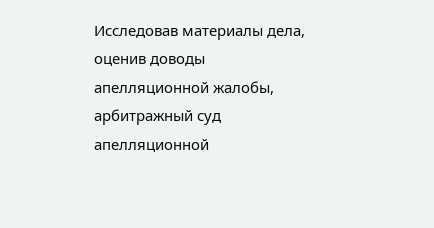Исследовав материалы дела, оценив доводы апелляционной жалобы, арбитражный суд апелляционной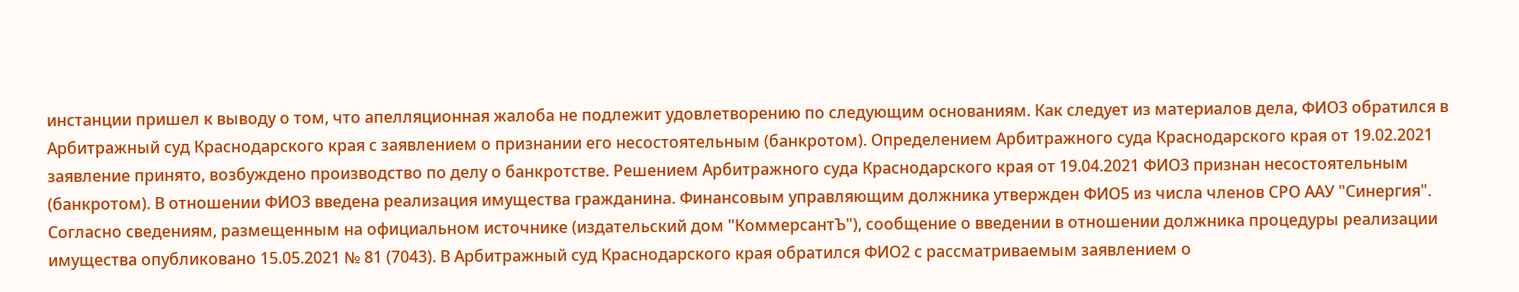инстанции пришел к выводу о том, что апелляционная жалоба не подлежит удовлетворению по следующим основаниям. Как следует из материалов дела, ФИО3 обратился в Арбитражный суд Краснодарского края с заявлением о признании его несостоятельным (банкротом). Определением Арбитражного суда Краснодарского края от 19.02.2021 заявление принято, возбуждено производство по делу о банкротстве. Решением Арбитражного суда Краснодарского края от 19.04.2021 ФИО3 признан несостоятельным (банкротом). В отношении ФИО3 введена реализация имущества гражданина. Финансовым управляющим должника утвержден ФИО5 из числа членов СРО ААУ "Синергия". Согласно сведениям, размещенным на официальном источнике (издательский дом "КоммерсантЪ"), сообщение о введении в отношении должника процедуры реализации имущества опубликовано 15.05.2021 № 81 (7043). В Арбитражный суд Краснодарского края обратился ФИО2 с рассматриваемым заявлением о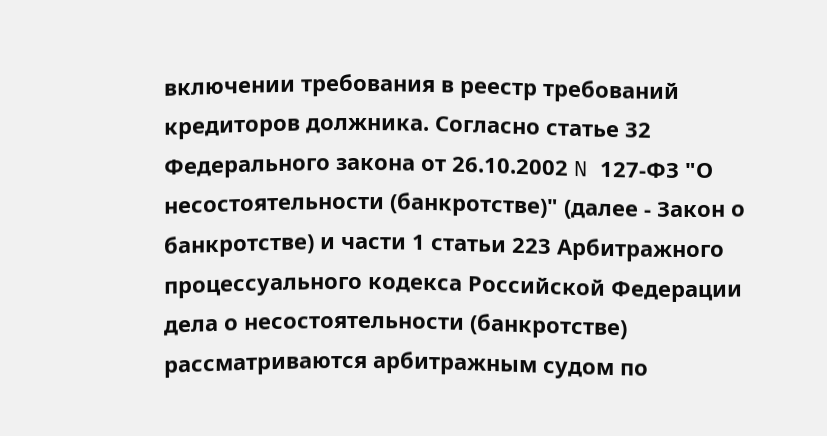включении требования в реестр требований кредиторов должника. Согласно статье 32 Федерального закона от 26.10.2002 N 127-ФЗ "О несостоятельности (банкротстве)" (далее - Закон о банкротстве) и части 1 статьи 223 Арбитражного процессуального кодекса Российской Федерации дела о несостоятельности (банкротстве) рассматриваются арбитражным судом по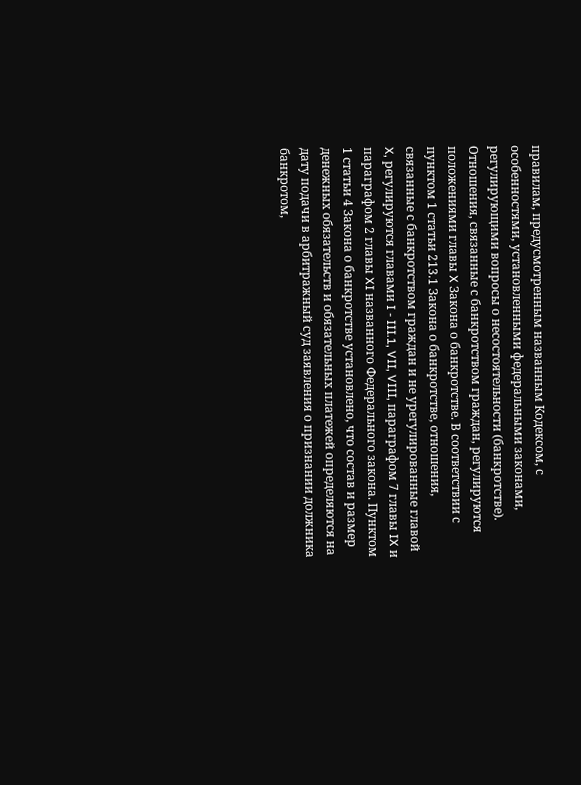правилам, предусмотренным названным Кодексом, с особенностями, установленными федеральными законами, регулирующими вопросы о несостоятельности (банкротстве). Отношения, связанные с банкротством граждан, регулируются положениями главы X Закона о банкротстве. В соответствии с пунктом 1 статьи 213.1 Закона о банкротстве, отношения, связанные с банкротством граждан и не урегулированные главой X, регулируются главами I - III.1, VII, VIII, параграфом 7 главы IX и параграфом 2 главы XI названного Федерального закона. Пунктом 1 статьи 4 Закона о банкротстве установлено, что состав и размер денежных обязательств и обязательных платежей определяются на дату подачи в арбитражный суд заявления о признании должника банкротом,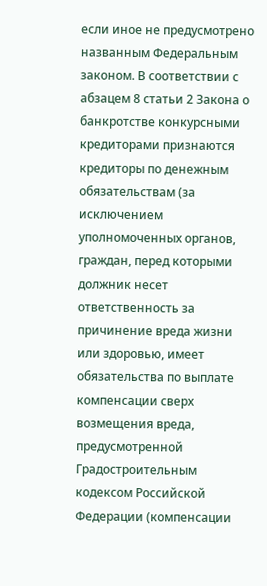если иное не предусмотрено названным Федеральным законом. В соответствии с абзацем 8 статьи 2 Закона о банкротстве конкурсными кредиторами признаются кредиторы по денежным обязательствам (за исключением уполномоченных органов, граждан, перед которыми должник несет ответственность за причинение вреда жизни или здоровью, имеет обязательства по выплате компенсации сверх возмещения вреда, предусмотренной Градостроительным кодексом Российской Федерации (компенсации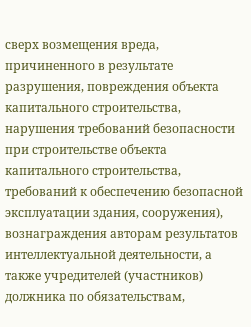сверх возмещения вреда, причиненного в результате разрушения, повреждения объекта капитального строительства, нарушения требований безопасности при строительстве объекта капитального строительства, требований к обеспечению безопасной эксплуатации здания, сооружения), вознаграждения авторам результатов интеллектуальной деятельности, а также учредителей (участников) должника по обязательствам,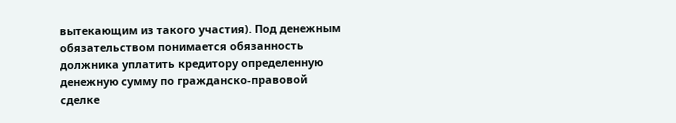вытекающим из такого участия). Под денежным обязательством понимается обязанность должника уплатить кредитору определенную денежную сумму по гражданско-правовой сделке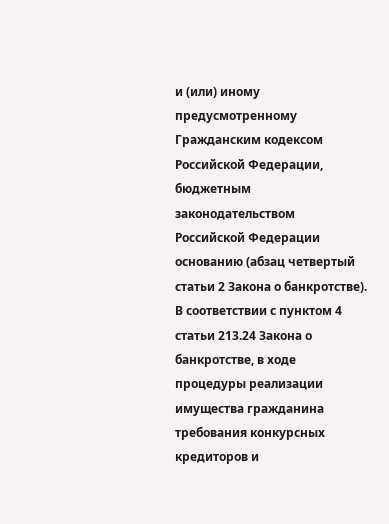и (или) иному предусмотренному Гражданским кодексом Российской Федерации, бюджетным законодательством Российской Федерации основанию (абзац четвертый статьи 2 Закона о банкротстве). В соответствии с пунктом 4 статьи 213.24 Закона о банкротстве, в ходе процедуры реализации имущества гражданина требования конкурсных кредиторов и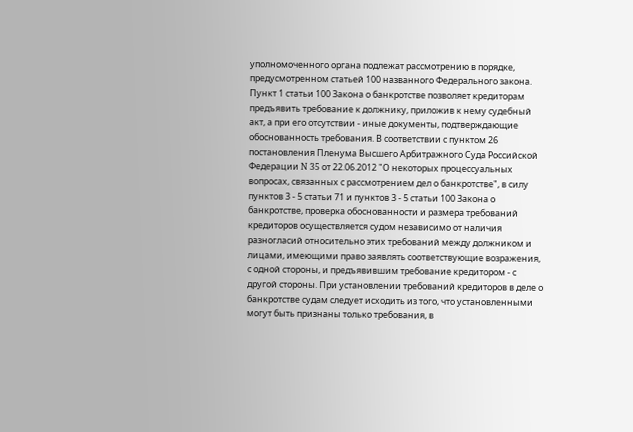уполномоченного органа подлежат рассмотрению в порядке, предусмотренном статьей 100 названного Федерального закона. Пункт 1 статьи 100 Закона о банкротстве позволяет кредиторам предъявить требование к должнику, приложив к нему судебный акт, а при его отсутствии - иные документы, подтверждающие обоснованность требования. В соответствии с пунктом 26 постановления Пленума Высшего Арбитражного Суда Российской Федерации N 35 от 22.06.2012 "О некоторых процессуальных вопросах, связанных с рассмотрением дел о банкротстве", в силу пунктов 3 - 5 статьи 71 и пунктов 3 - 5 статьи 100 Закона о банкротстве, проверка обоснованности и размера требований кредиторов осуществляется судом независимо от наличия разногласий относительно этих требований между должником и лицами, имеющими право заявлять соответствующие возражения, с одной стороны, и предъявившим требование кредитором - с другой стороны. При установлении требований кредиторов в деле о банкротстве судам следует исходить из того, что установленными могут быть признаны только требования, в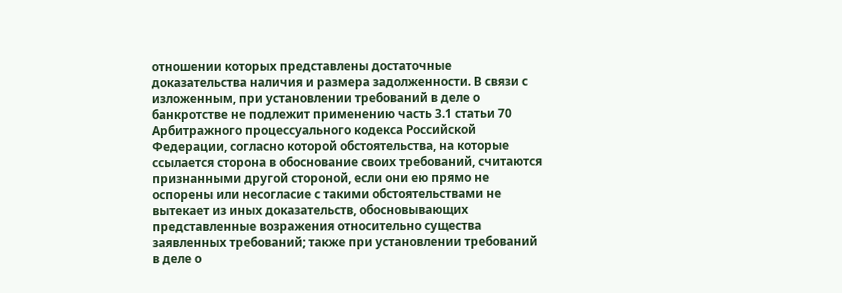отношении которых представлены достаточные доказательства наличия и размера задолженности. В связи с изложенным, при установлении требований в деле о банкротстве не подлежит применению часть 3.1 статьи 70 Арбитражного процессуального кодекса Российской Федерации, согласно которой обстоятельства, на которые ссылается сторона в обоснование своих требований, считаются признанными другой стороной, если они ею прямо не оспорены или несогласие с такими обстоятельствами не вытекает из иных доказательств, обосновывающих представленные возражения относительно существа заявленных требований; также при установлении требований в деле о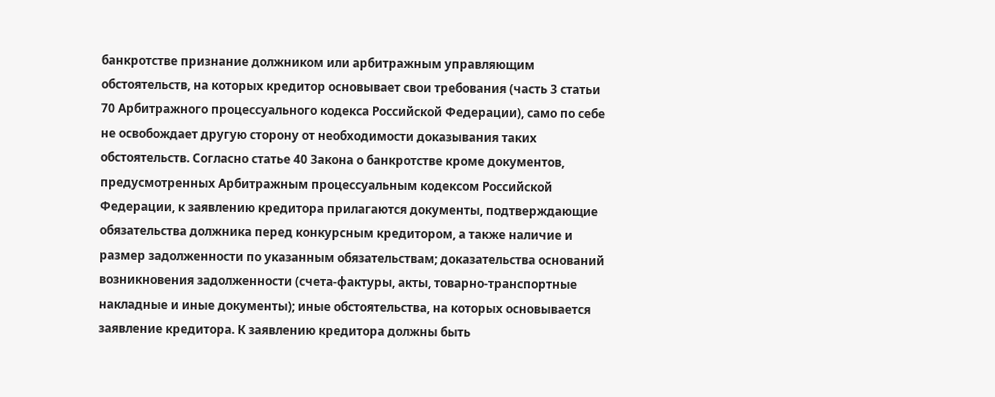банкротстве признание должником или арбитражным управляющим обстоятельств, на которых кредитор основывает свои требования (часть 3 статьи 70 Арбитражного процессуального кодекса Российской Федерации), само по себе не освобождает другую сторону от необходимости доказывания таких обстоятельств. Согласно статье 40 Закона о банкротстве кроме документов, предусмотренных Арбитражным процессуальным кодексом Российской Федерации, к заявлению кредитора прилагаются документы, подтверждающие обязательства должника перед конкурсным кредитором, а также наличие и размер задолженности по указанным обязательствам; доказательства оснований возникновения задолженности (счета-фактуры, акты, товарно-транспортные накладные и иные документы); иные обстоятельства, на которых основывается заявление кредитора. К заявлению кредитора должны быть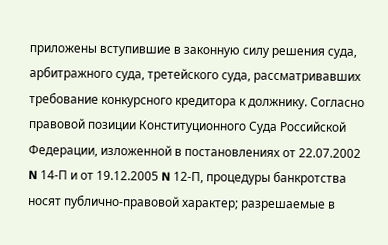приложены вступившие в законную силу решения суда, арбитражного суда, третейского суда, рассматривавших требование конкурсного кредитора к должнику. Согласно правовой позиции Конституционного Суда Российской Федерации, изложенной в постановлениях от 22.07.2002 N 14-П и от 19.12.2005 N 12-П, процедуры банкротства носят публично-правовой характер; разрешаемые в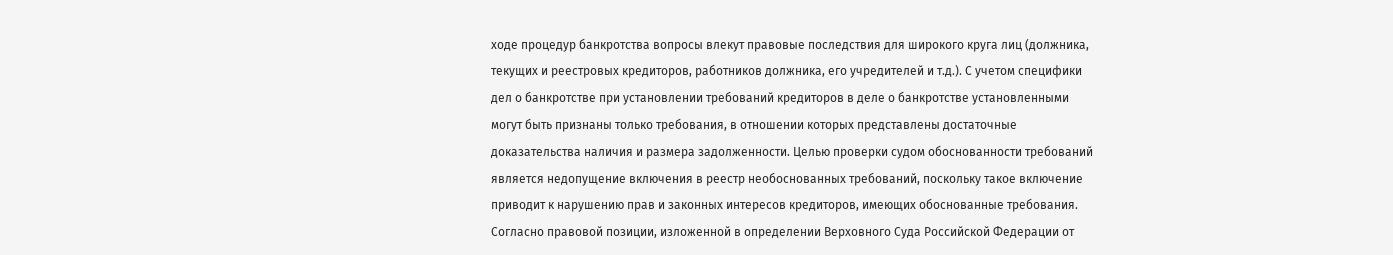ходе процедур банкротства вопросы влекут правовые последствия для широкого круга лиц (должника, текущих и реестровых кредиторов, работников должника, его учредителей и т.д.). С учетом специфики дел о банкротстве при установлении требований кредиторов в деле о банкротстве установленными могут быть признаны только требования, в отношении которых представлены достаточные доказательства наличия и размера задолженности. Целью проверки судом обоснованности требований является недопущение включения в реестр необоснованных требований, поскольку такое включение приводит к нарушению прав и законных интересов кредиторов, имеющих обоснованные требования. Согласно правовой позиции, изложенной в определении Верховного Суда Российской Федерации от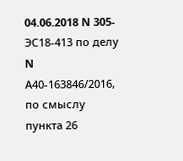04.06.2018 N 305-ЭС18-413 по делу N А40-163846/2016, по смыслу пункта 26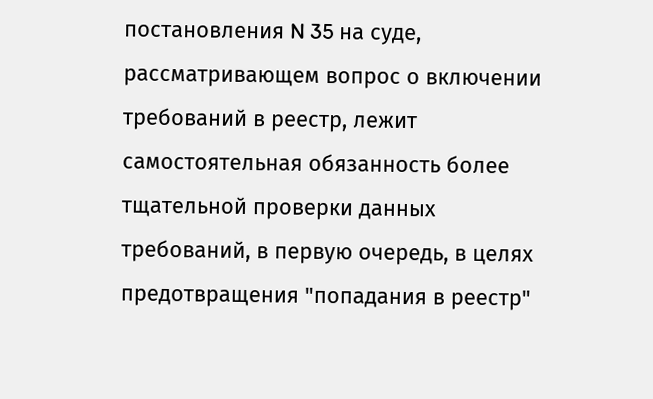постановления N 35 на суде, рассматривающем вопрос о включении требований в реестр, лежит самостоятельная обязанность более тщательной проверки данных требований, в первую очередь, в целях предотвращения "попадания в реестр"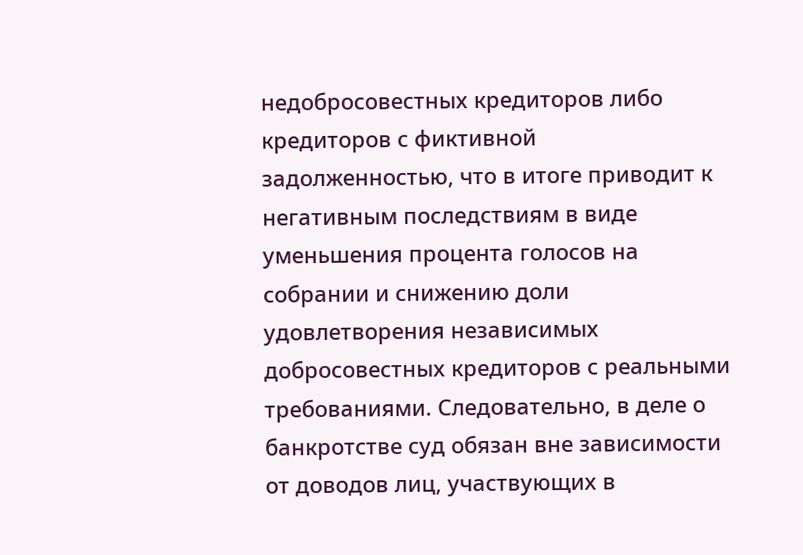недобросовестных кредиторов либо кредиторов с фиктивной задолженностью, что в итоге приводит к негативным последствиям в виде уменьшения процента голосов на собрании и снижению доли удовлетворения независимых добросовестных кредиторов с реальными требованиями. Следовательно, в деле о банкротстве суд обязан вне зависимости от доводов лиц, участвующих в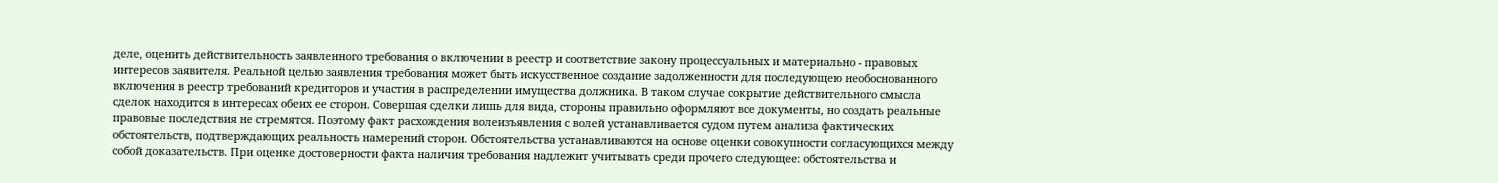деле, оценить действительность заявленного требования о включении в реестр и соответствие закону процессуальных и материально - правовых интересов заявителя. Реальной целью заявления требования может быть искусственное создание задолженности для последующею необоснованного включения в реестр требований кредиторов и участия в распределении имущества должника. В таком случае сокрытие действительного смысла сделок находится в интересах обеих ее сторон. Совершая сделки лишь для вида, стороны правильно оформляют все документы, но создать реальные правовые последствия не стремятся. Поэтому факт расхождения волеизъявления с волей устанавливается судом путем анализа фактических обстоятельств, подтверждающих реальность намерений сторон. Обстоятельства устанавливаются на основе оценки совокупности согласующихся между собой доказательств. При оценке достоверности факта наличия требования надлежит учитывать среди прочего следующее: обстоятельства и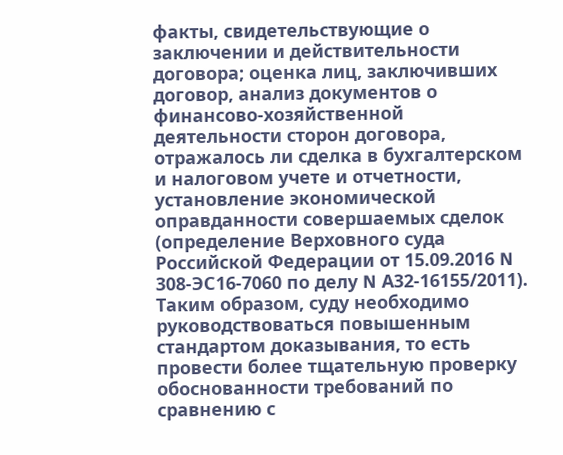факты, свидетельствующие о заключении и действительности договора; оценка лиц, заключивших договор, анализ документов о финансово-хозяйственной деятельности сторон договора, отражалось ли сделка в бухгалтерском и налоговом учете и отчетности, установление экономической оправданности совершаемых сделок (определение Верховного суда Российской Федерации от 15.09.2016 N 308-ЭС16-7060 по делу N А32-16155/2011). Таким образом, суду необходимо руководствоваться повышенным стандартом доказывания, то есть провести более тщательную проверку обоснованности требований по сравнению с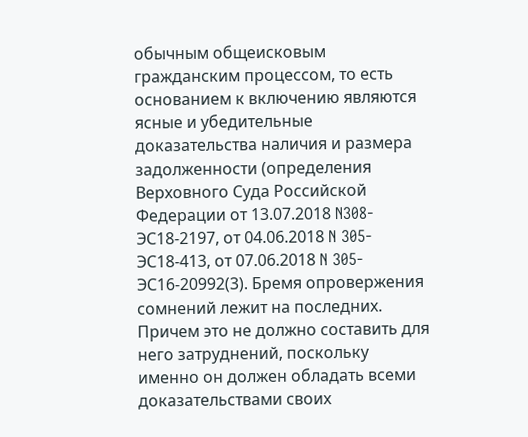обычным общеисковым гражданским процессом, то есть основанием к включению являются ясные и убедительные доказательства наличия и размера задолженности (определения Верховного Суда Российской Федерации от 13.07.2018 N308-ЭС18-2197, от 04.06.2018 N 305-ЭС18-413, от 07.06.2018 N 305-ЭС16-20992(3). Бремя опровержения сомнений лежит на последних. Причем это не должно составить для него затруднений, поскольку именно он должен обладать всеми доказательствами своих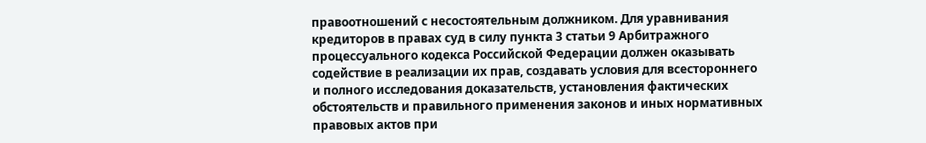правоотношений с несостоятельным должником. Для уравнивания кредиторов в правах суд в силу пункта 3 статьи 9 Арбитражного процессуального кодекса Российской Федерации должен оказывать содействие в реализации их прав, создавать условия для всестороннего и полного исследования доказательств, установления фактических обстоятельств и правильного применения законов и иных нормативных правовых актов при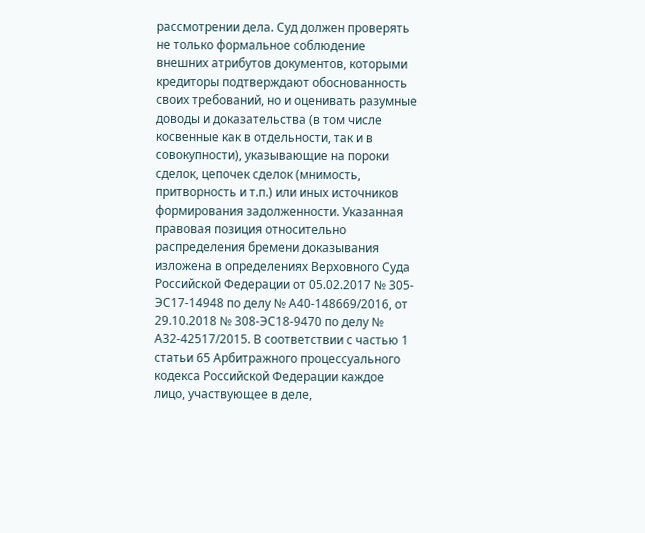рассмотрении дела. Суд должен проверять не только формальное соблюдение внешних атрибутов документов, которыми кредиторы подтверждают обоснованность своих требований, но и оценивать разумные доводы и доказательства (в том числе косвенные как в отдельности, так и в совокупности), указывающие на пороки сделок, цепочек сделок (мнимость, притворность и т.п.) или иных источников формирования задолженности. Указанная правовая позиция относительно распределения бремени доказывания изложена в определениях Верховного Суда Российской Федерации от 05.02.2017 № 305-ЭС17-14948 по делу № А40-148669/2016, от 29.10.2018 № 308-ЭС18-9470 по делу № А32-42517/2015. В соответствии с частью 1 статьи 65 Арбитражного процессуального кодекса Российской Федерации каждое лицо, участвующее в деле,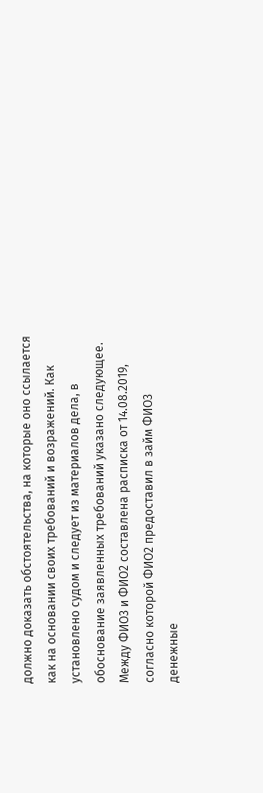должно доказать обстоятельства, на которые оно ссылается как на основании своих требований и возражений. Как установлено судом и следует из материалов дела, в обоснование заявленных требований указано следующее. Между ФИО3 и ФИО2 составлена расписка от 14.08.2019, согласно которой ФИО2 предоставил в займ ФИО3 денежные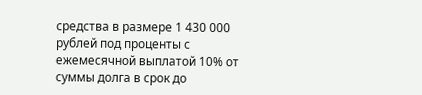средства в размере 1 430 000 рублей под проценты с ежемесячной выплатой 10% от суммы долга в срок до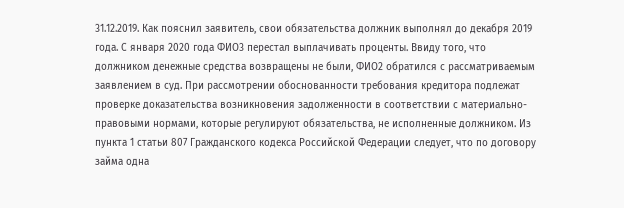31.12.2019. Как пояснил заявитель, свои обязательства должник выполнял до декабря 2019 года. С января 2020 года ФИО3 перестал выплачивать проценты. Ввиду того, что должником денежные средства возвращены не были, ФИО2 обратился с рассматриваемым заявлением в суд. При рассмотрении обоснованности требования кредитора подлежат проверке доказательства возникновения задолженности в соответствии с материально-правовыми нормами, которые регулируют обязательства, не исполненные должником. Из пункта 1 статьи 807 Гражданского кодекса Российской Федерации следует, что по договору займа одна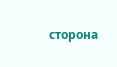сторона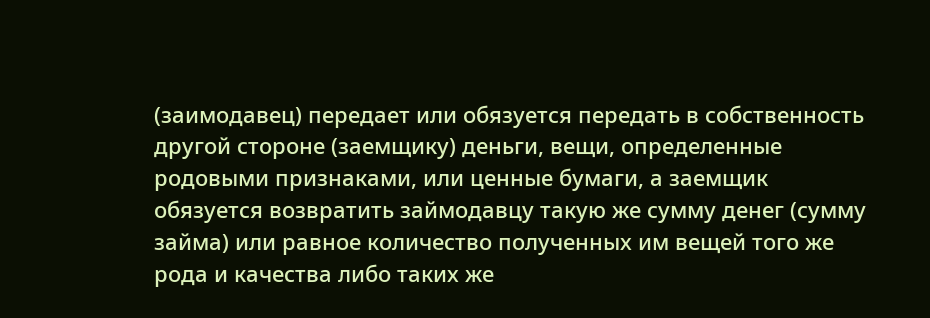(заимодавец) передает или обязуется передать в собственность другой стороне (заемщику) деньги, вещи, определенные родовыми признаками, или ценные бумаги, а заемщик обязуется возвратить займодавцу такую же сумму денег (сумму займа) или равное количество полученных им вещей того же рода и качества либо таких же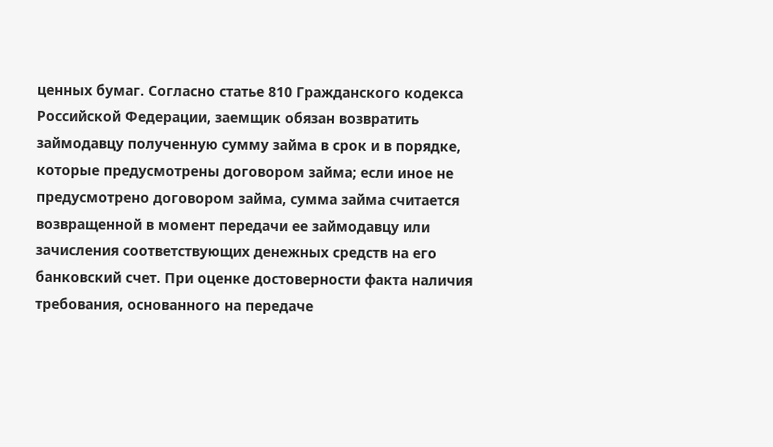ценных бумаг. Согласно статье 810 Гражданского кодекса Российской Федерации, заемщик обязан возвратить займодавцу полученную сумму займа в срок и в порядке, которые предусмотрены договором займа; если иное не предусмотрено договором займа, сумма займа считается возвращенной в момент передачи ее займодавцу или зачисления соответствующих денежных средств на его банковский счет. При оценке достоверности факта наличия требования, основанного на передаче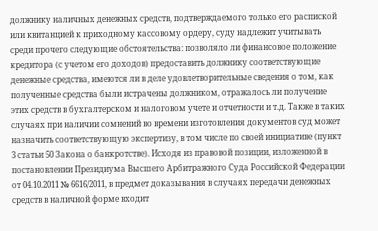должнику наличных денежных средств, подтверждаемого только его распиской или квитанцией к приходному кассовому ордеру, суду надлежит учитывать среди прочего следующие обстоятельства: позволяло ли финансовое положение кредитора (с учетом его доходов) предоставить должнику соответствующие денежные средства, имеются ли в деле удовлетворительные сведения о том, как полученные средства были истрачены должником, отражалось ли получение этих средств в бухгалтерском и налоговом учете и отчетности и т.д. Также в таких случаях при наличии сомнений во времени изготовления документов суд может назначить соответствующую экспертизу, в том числе по своей инициативе (пункт 3 статьи 50 Закона о банкротстве). Исходя из правовой позиции, изложенной в постановлении Президиума Высшего Арбитражного Суда Российской Федерации от 04.10.2011 № 6616/2011, в предмет доказывания в случаях передачи денежных средств в наличной форме входит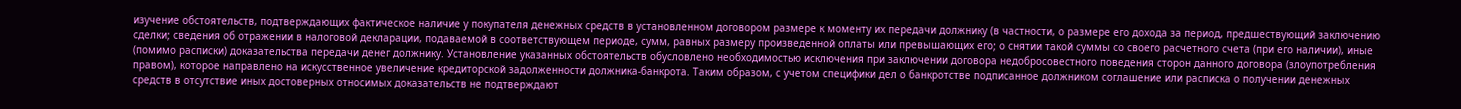изучение обстоятельств, подтверждающих фактическое наличие у покупателя денежных средств в установленном договором размере к моменту их передачи должнику (в частности, о размере его дохода за период, предшествующий заключению сделки; сведения об отражении в налоговой декларации, подаваемой в соответствующем периоде, сумм, равных размеру произведенной оплаты или превышающих его; о снятии такой суммы со своего расчетного счета (при его наличии), иные (помимо расписки) доказательства передачи денег должнику. Установление указанных обстоятельств обусловлено необходимостью исключения при заключении договора недобросовестного поведения сторон данного договора (злоупотребления правом), которое направлено на искусственное увеличение кредиторской задолженности должника-банкрота. Таким образом, с учетом специфики дел о банкротстве подписанное должником соглашение или расписка о получении денежных средств в отсутствие иных достоверных относимых доказательств не подтверждают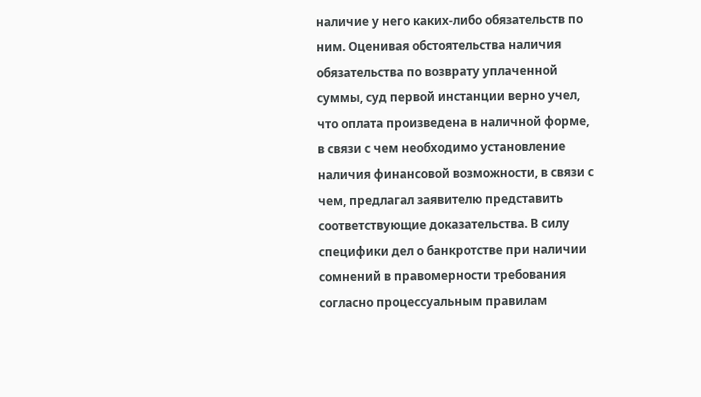наличие у него каких-либо обязательств по ним. Оценивая обстоятельства наличия обязательства по возврату уплаченной суммы, суд первой инстанции верно учел, что оплата произведена в наличной форме, в связи с чем необходимо установление наличия финансовой возможности, в связи с чем, предлагал заявителю представить соответствующие доказательства. В силу специфики дел о банкротстве при наличии сомнений в правомерности требования согласно процессуальным правилам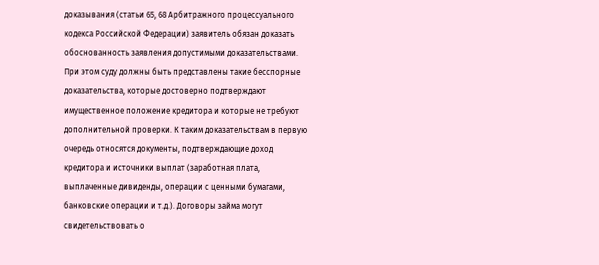доказывания (статьи 65, 68 Арбитражного процессуального кодекса Российской Федерации) заявитель обязан доказать обоснованность заявления допустимыми доказательствами. При этом суду должны быть представлены такие бесспорные доказательства, которые достоверно подтверждают имущественное положение кредитора и которые не требуют дополнительной проверки. К таким доказательствам в первую очередь относятся документы, подтверждающие доход кредитора и источники выплат (заработная плата, выплаченные дивиденды, операции с ценными бумагами, банковские операции и т.д.). Договоры займа могут свидетельствовать о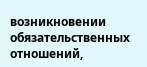возникновении обязательственных отношений,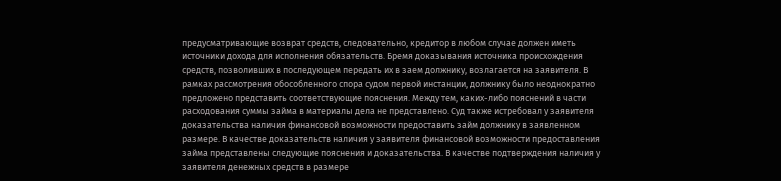предусматривающие возврат средств, следовательно, кредитор в любом случае должен иметь источники дохода для исполнения обязательств. Бремя доказывания источника происхождения средств, позволивших в последующем передать их в заем должнику, возлагается на заявителя. В рамках рассмотрения обособленного спора судом первой инстанции, должнику было неоднократно предложено представить соответствующие пояснения. Между тем, каких-либо пояснений в части расходования суммы займа в материалы дела не представлено. Суд также истребовал у заявителя доказательства наличия финансовой возможности предоставить займ должнику в заявленном размере. В качестве доказательств наличия у заявителя финансовой возможности предоставления займа представлены следующие пояснения и доказательства. В качестве подтверждения наличия у заявителя денежных средств в размере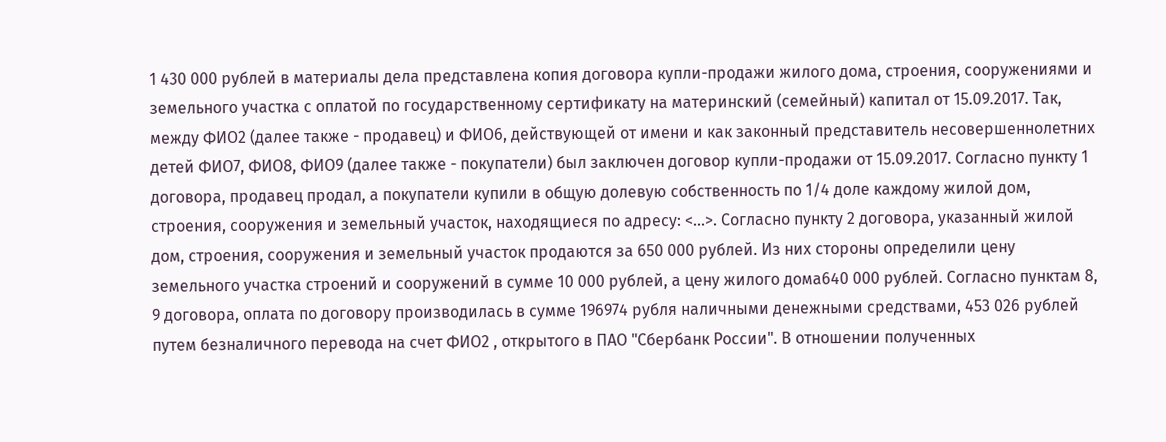1 430 000 рублей в материалы дела представлена копия договора купли-продажи жилого дома, строения, сооружениями и земельного участка с оплатой по государственному сертификату на материнский (семейный) капитал от 15.09.2017. Так, между ФИО2 (далее также - продавец) и ФИО6, действующей от имени и как законный представитель несовершеннолетних детей ФИО7, ФИО8, ФИО9 (далее также - покупатели) был заключен договор купли-продажи от 15.09.2017. Согласно пункту 1 договора, продавец продал, а покупатели купили в общую долевую собственность по 1/4 доле каждому жилой дом, строения, сооружения и земельный участок, находящиеся по адресу: <...>. Согласно пункту 2 договора, указанный жилой дом, строения, сооружения и земельный участок продаются за 650 000 рублей. Из них стороны определили цену земельного участка строений и сооружений в сумме 10 000 рублей, а цену жилого дома640 000 рублей. Согласно пунктам 8, 9 договора, оплата по договору производилась в сумме 196974 рубля наличными денежными средствами, 453 026 рублей путем безналичного перевода на счет ФИО2 , открытого в ПАО "Сбербанк России". В отношении полученных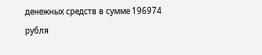денежных средств в сумме 196974 рубля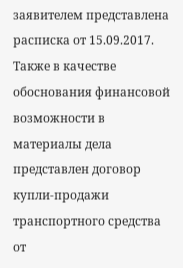заявителем представлена расписка от 15.09.2017. Также в качестве обоснования финансовой возможности в материалы дела представлен договор купли-продажи транспортного средства от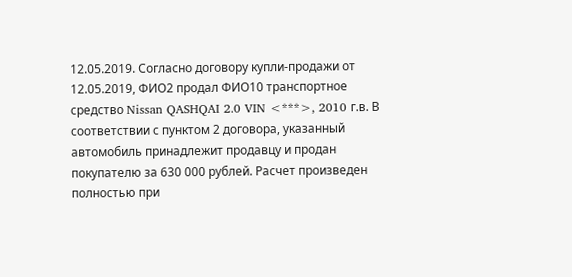12.05.2019. Согласно договору купли-продажи от 12.05.2019, ФИО2 продал ФИО10 транспортное средство Nissan QASHQAI 2.0 VIN <***>, 2010 г.в. В соответствии с пунктом 2 договора, указанный автомобиль принадлежит продавцу и продан покупателю за 630 000 рублей. Расчет произведен полностью при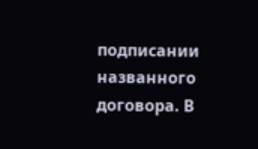подписании названного договора. В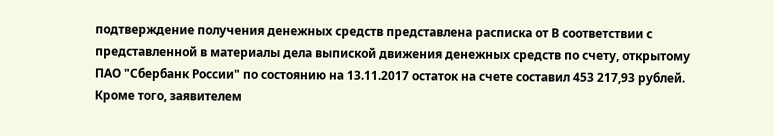подтверждение получения денежных средств представлена расписка от В соответствии с представленной в материалы дела выпиской движения денежных средств по счету, открытому ПАО "Сбербанк России" по состоянию на 13.11.2017 остаток на счете составил 453 217,93 рублей. Кроме того, заявителем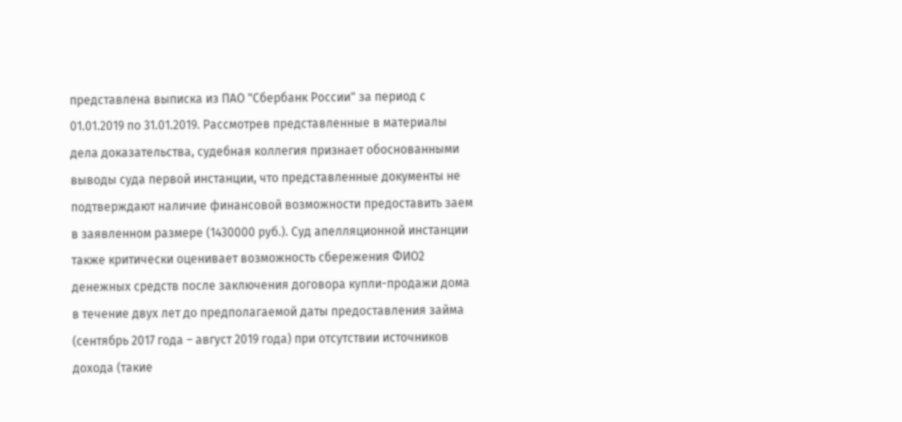представлена выписка из ПАО "Сбербанк России" за период с 01.01.2019 по 31.01.2019. Рассмотрев представленные в материалы дела доказательства, судебная коллегия признает обоснованными выводы суда первой инстанции, что представленные документы не подтверждают наличие финансовой возможности предоставить заем в заявленном размере (1430000 руб.). Суд апелляционной инстанции также критически оценивает возможность сбережения ФИО2 денежных средств после заключения договора купли-продажи дома в течение двух лет до предполагаемой даты предоставления займа (сентябрь 2017 года – август 2019 года) при отсутствии источников дохода (такие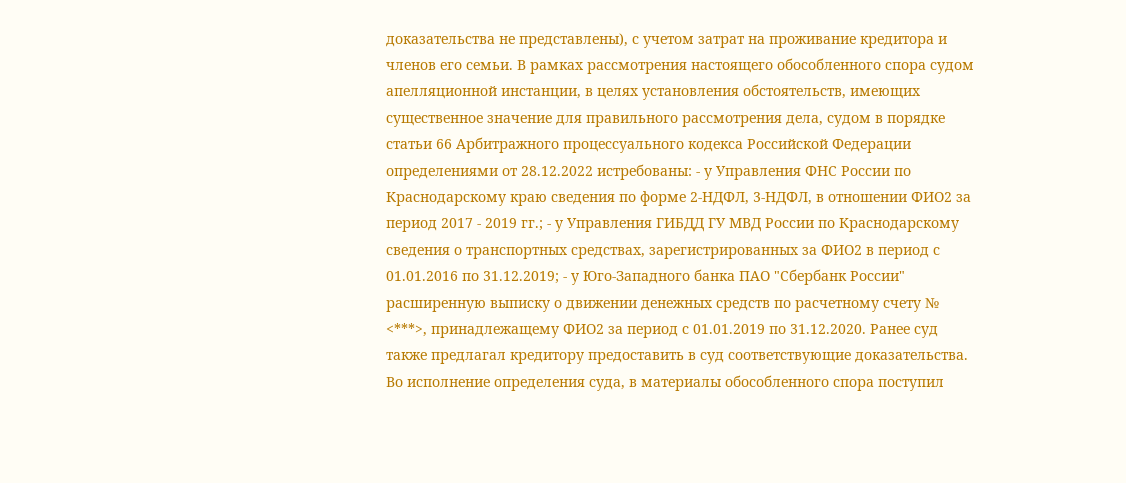доказательства не представлены), с учетом затрат на проживание кредитора и членов его семьи. В рамках рассмотрения настоящего обособленного спора судом апелляционной инстанции, в целях установления обстоятельств, имеющих существенное значение для правильного рассмотрения дела, судом в порядке статьи 66 Арбитражного процессуального кодекса Российской Федерации определениями от 28.12.2022 истребованы: - у Управления ФНС России по Краснодарскому краю сведения по форме 2-НДФЛ, 3-НДФЛ, в отношении ФИО2 за период 2017 - 2019 гг.; - у Управления ГИБДД ГУ МВД России по Краснодарскому сведения о транспортных средствах, зарегистрированных за ФИО2 в период с 01.01.2016 по 31.12.2019; - у Юго-Западного банка ПАО "Сбербанк России" расширенную выписку о движении денежных средств по расчетному счету № <***>, принадлежащему ФИО2 за период с 01.01.2019 по 31.12.2020. Ранее суд также предлагал кредитору предоставить в суд соответствующие доказательства. Во исполнение определения суда, в материалы обособленного спора поступил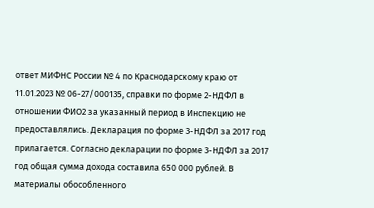ответ МИФНС России № 4 по Краснодарскому краю от 11.01.2023 № 06-27/000135, справки по форме 2-НДФЛ в отношении ФИО2 за указанный период в Инспекцию не предоставлялись. Декларация по форме 3-НДФЛ за 2017 год прилагается. Согласно декларации по форме 3-НДФЛ за 2017 год общая сумма дохода составила 650 000 рублей. В материалы обособленного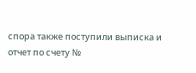спора также поступили выписка и отчет по счету №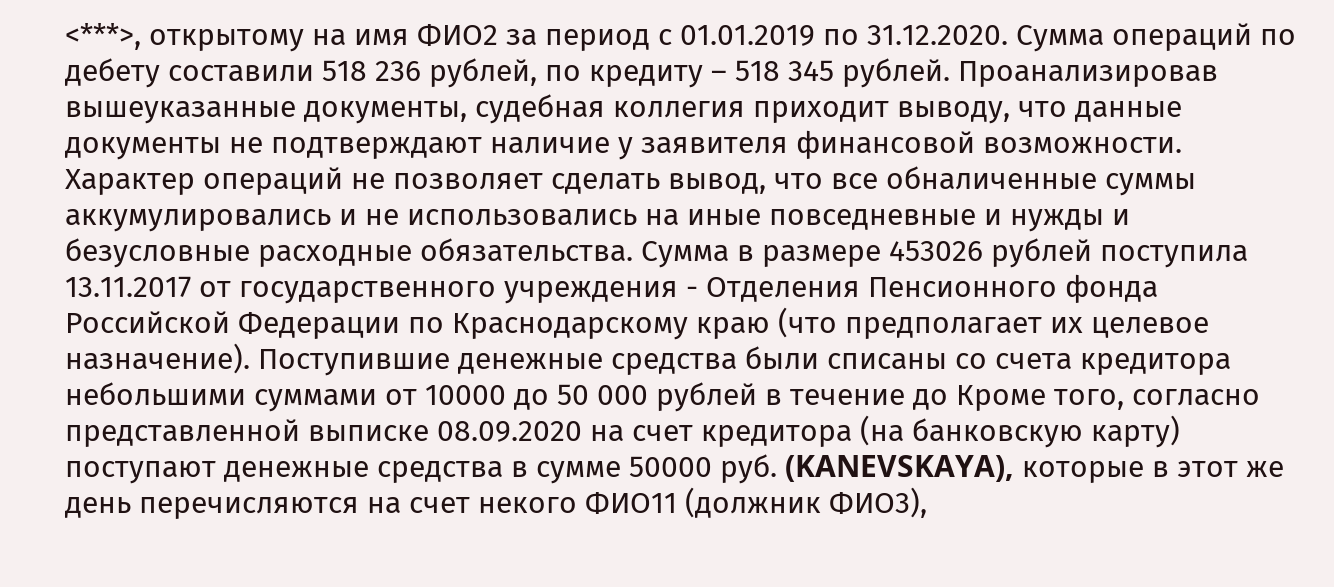<***>, открытому на имя ФИО2 за период с 01.01.2019 по 31.12.2020. Сумма операций по дебету составили 518 236 рублей, по кредиту – 518 345 рублей. Проанализировав вышеуказанные документы, судебная коллегия приходит выводу, что данные документы не подтверждают наличие у заявителя финансовой возможности. Характер операций не позволяет сделать вывод, что все обналиченные суммы аккумулировались и не использовались на иные повседневные и нужды и безусловные расходные обязательства. Сумма в размере 453026 рублей поступила 13.11.2017 от государственного учреждения - Отделения Пенсионного фонда Российской Федерации по Краснодарскому краю (что предполагает их целевое назначение). Поступившие денежные средства были списаны со счета кредитора небольшими суммами от 10000 до 50 000 рублей в течение до Кроме того, согласно представленной выписке 08.09.2020 на счет кредитора (на банковскую карту) поступают денежные средства в сумме 50000 руб. (KANEVSKAYA), которые в этот же день перечисляются на счет некого ФИО11 (должник ФИО3),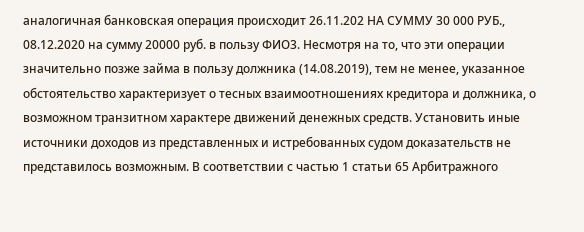аналогичная банковская операция происходит 26.11.202 НА СУММУ 30 000 РУБ., 08.12.2020 на сумму 20000 руб. в пользу ФИО3. Несмотря на то, что эти операции значительно позже займа в пользу должника (14.08.2019), тем не менее, указанное обстоятельство характеризует о тесных взаимоотношениях кредитора и должника, о возможном транзитном характере движений денежных средств. Установить иные источники доходов из представленных и истребованных судом доказательств не представилось возможным. В соответствии с частью 1 статьи 65 Арбитражного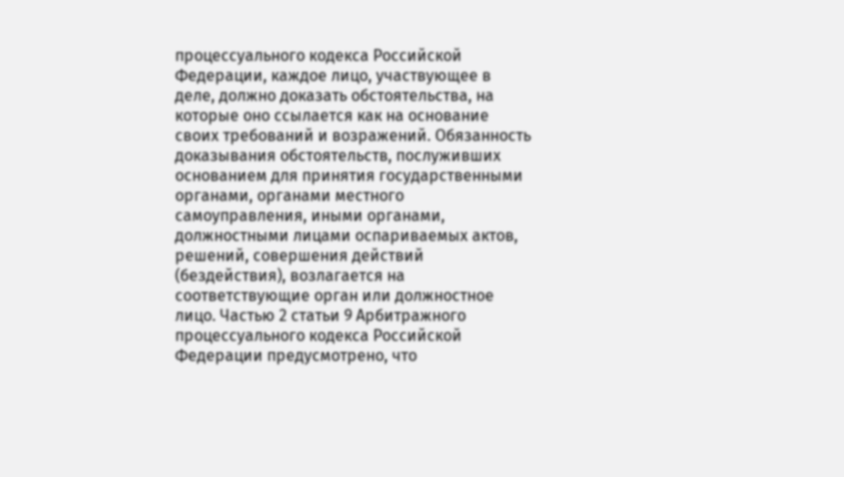процессуального кодекса Российской Федерации, каждое лицо, участвующее в деле, должно доказать обстоятельства, на которые оно ссылается как на основание своих требований и возражений. Обязанность доказывания обстоятельств, послуживших основанием для принятия государственными органами, органами местного самоуправления, иными органами, должностными лицами оспариваемых актов, решений, совершения действий (бездействия), возлагается на соответствующие орган или должностное лицо. Частью 2 статьи 9 Арбитражного процессуального кодекса Российской Федерации предусмотрено, что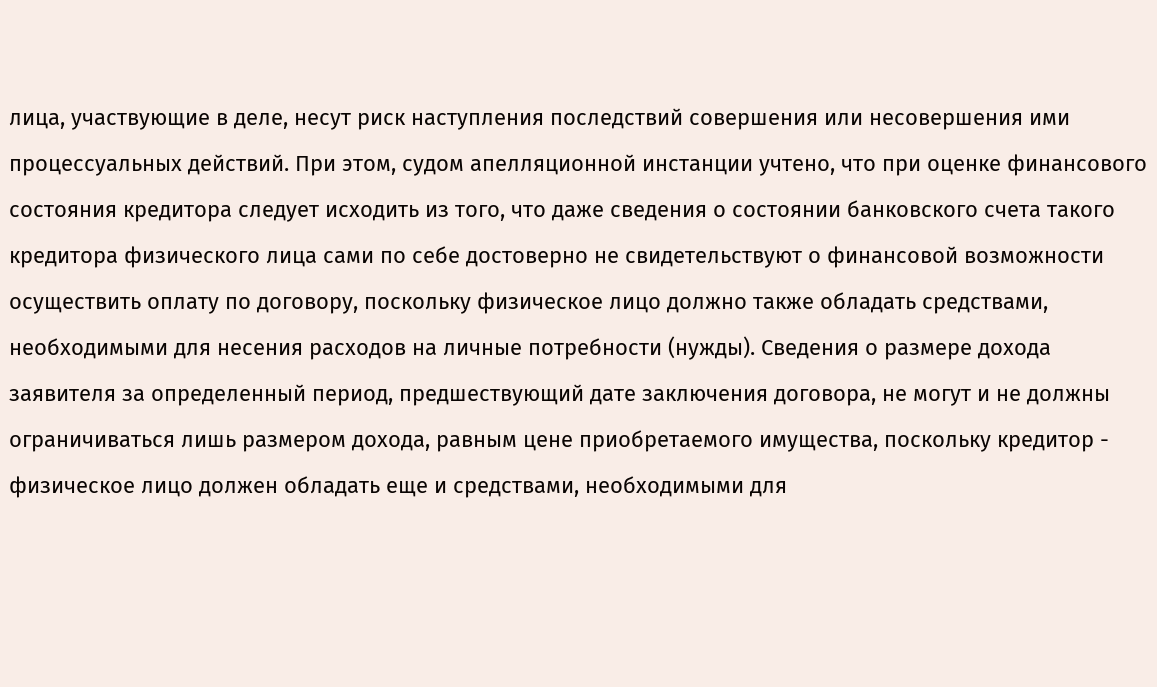лица, участвующие в деле, несут риск наступления последствий совершения или несовершения ими процессуальных действий. При этом, судом апелляционной инстанции учтено, что при оценке финансового состояния кредитора следует исходить из того, что даже сведения о состоянии банковского счета такого кредитора физического лица сами по себе достоверно не свидетельствуют о финансовой возможности осуществить оплату по договору, поскольку физическое лицо должно также обладать средствами, необходимыми для несения расходов на личные потребности (нужды). Сведения о размере дохода заявителя за определенный период, предшествующий дате заключения договора, не могут и не должны ограничиваться лишь размером дохода, равным цене приобретаемого имущества, поскольку кредитор - физическое лицо должен обладать еще и средствами, необходимыми для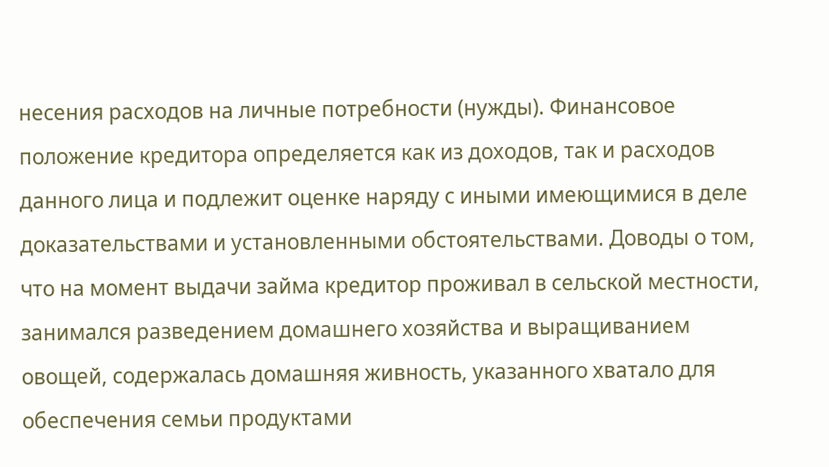несения расходов на личные потребности (нужды). Финансовое положение кредитора определяется как из доходов, так и расходов данного лица и подлежит оценке наряду с иными имеющимися в деле доказательствами и установленными обстоятельствами. Доводы о том, что на момент выдачи займа кредитор проживал в сельской местности, занимался разведением домашнего хозяйства и выращиванием овощей, содержалась домашняя живность, указанного хватало для обеспечения семьи продуктами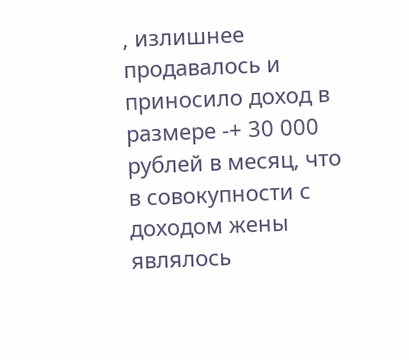, излишнее продавалось и приносило доход в размере -+ 30 000 рублей в месяц, что в совокупности с доходом жены являлось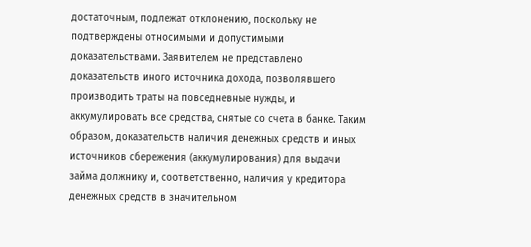достаточным, подлежат отклонению, поскольку не подтверждены относимыми и допустимыми доказательствами. Заявителем не представлено доказательств иного источника дохода, позволявшего производить траты на повседневные нужды, и аккумулировать все средства, снятые со счета в банке. Таким образом, доказательств наличия денежных средств и иных источников сбережения (аккумулирования) для выдачи займа должнику и, соответственно, наличия у кредитора денежных средств в значительном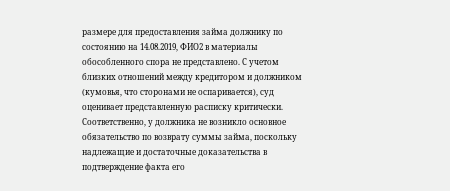размере для предоставления займа должнику по состоянию на 14.08.2019, ФИО2 в материалы обособленного спора не представлено. С учетом близких отношений между кредитором и должником (кумовья, что сторонами не оспаривается), суд оценивает представленную расписку критически. Соответственно, у должника не возникло основное обязательство по возврату суммы займа, поскольку надлежащие и достаточные доказательства в подтверждение факта его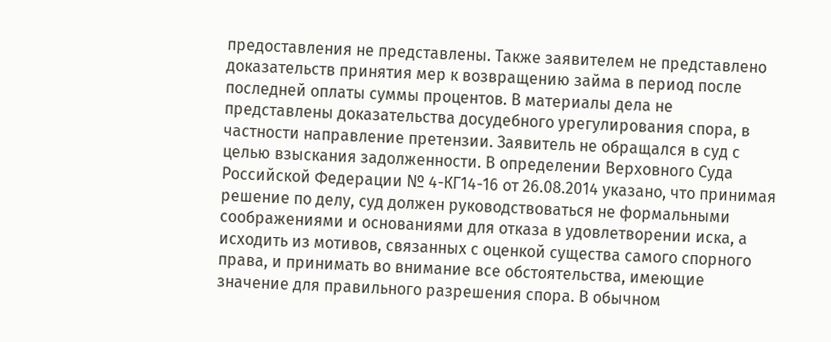предоставления не представлены. Также заявителем не представлено доказательств принятия мер к возвращению займа в период после последней оплаты суммы процентов. В материалы дела не представлены доказательства досудебного урегулирования спора, в частности направление претензии. Заявитель не обращался в суд с целью взыскания задолженности. В определении Верховного Суда Российской Федерации № 4-КГ14-16 от 26.08.2014 указано, что принимая решение по делу, суд должен руководствоваться не формальными соображениями и основаниями для отказа в удовлетворении иска, а исходить из мотивов, связанных с оценкой существа самого спорного права, и принимать во внимание все обстоятельства, имеющие значение для правильного разрешения спора. В обычном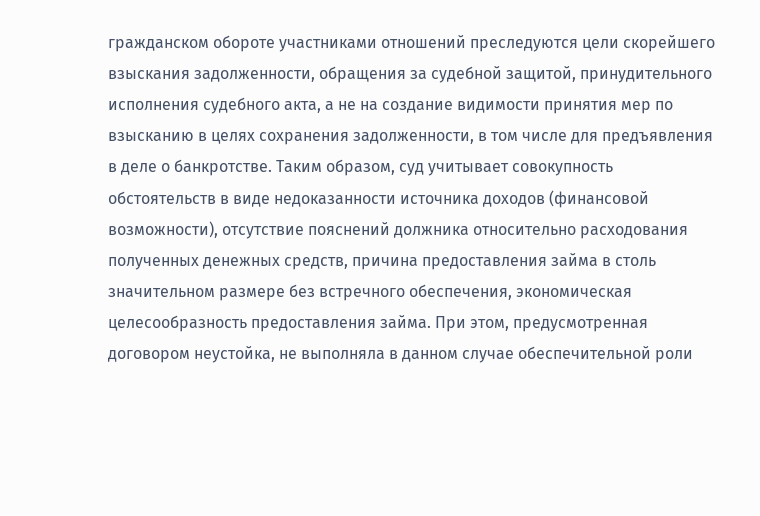гражданском обороте участниками отношений преследуются цели скорейшего взыскания задолженности, обращения за судебной защитой, принудительного исполнения судебного акта, а не на создание видимости принятия мер по взысканию в целях сохранения задолженности, в том числе для предъявления в деле о банкротстве. Таким образом, суд учитывает совокупность обстоятельств в виде недоказанности источника доходов (финансовой возможности), отсутствие пояснений должника относительно расходования полученных денежных средств, причина предоставления займа в столь значительном размере без встречного обеспечения, экономическая целесообразность предоставления займа. При этом, предусмотренная договором неустойка, не выполняла в данном случае обеспечительной роли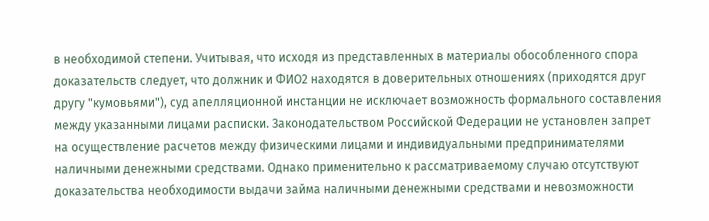в необходимой степени. Учитывая, что исходя из представленных в материалы обособленного спора доказательств следует, что должник и ФИО2 находятся в доверительных отношениях (приходятся друг другу "кумовьями"), суд апелляционной инстанции не исключает возможность формального составления между указанными лицами расписки. Законодательством Российской Федерации не установлен запрет на осуществление расчетов между физическими лицами и индивидуальными предпринимателями наличными денежными средствами. Однако применительно к рассматриваемому случаю отсутствуют доказательства необходимости выдачи займа наличными денежными средствами и невозможности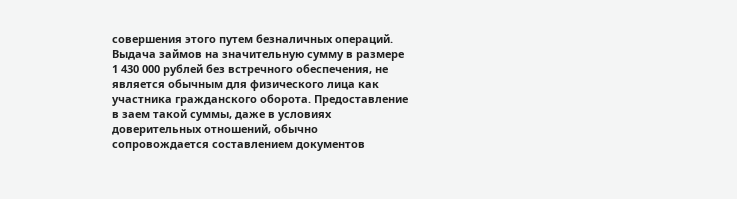совершения этого путем безналичных операций. Выдача займов на значительную сумму в размере 1 430 000 рублей без встречного обеспечения, не является обычным для физического лица как участника гражданского оборота. Предоставление в заем такой суммы, даже в условиях доверительных отношений, обычно сопровождается составлением документов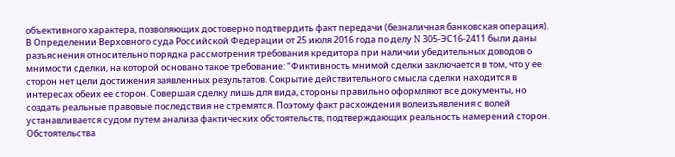объективного характера, позволяющих достоверно подтвердить факт передачи (безналичная банковская операция). В Определении Верховного суда Российской Федерации от 25 июля 2016 года по делу N 305-ЭС16-2411 были даны разъяснения относительно порядка рассмотрения требования кредитора при наличии убедительных доводов о мнимости сделки, на которой основано такое требование: "Фиктивность мнимой сделки заключается в том, что у ее сторон нет цели достижения заявленных результатов. Сокрытие действительного смысла сделки находится в интересах обеих ее сторон. Совершая сделку лишь для вида, стороны правильно оформляют все документы, но создать реальные правовые последствия не стремятся. Поэтому факт расхождения волеизъявления с волей устанавливается судом путем анализа фактических обстоятельств, подтверждающих реальность намерений сторон. Обстоятельства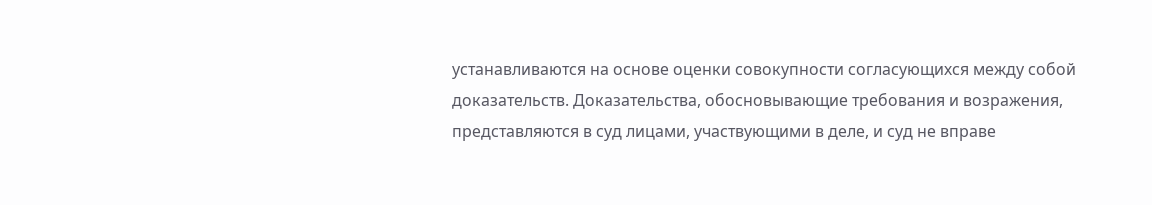устанавливаются на основе оценки совокупности согласующихся между собой доказательств. Доказательства, обосновывающие требования и возражения, представляются в суд лицами, участвующими в деле, и суд не вправе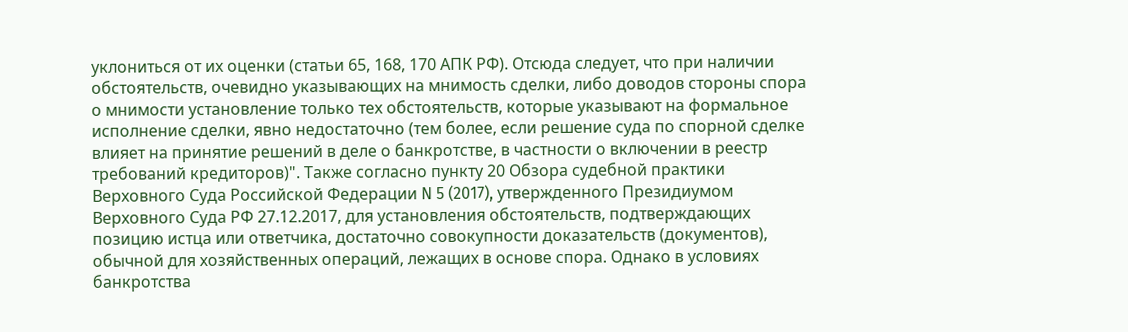уклониться от их оценки (статьи 65, 168, 170 АПК РФ). Отсюда следует, что при наличии обстоятельств, очевидно указывающих на мнимость сделки, либо доводов стороны спора о мнимости установление только тех обстоятельств, которые указывают на формальное исполнение сделки, явно недостаточно (тем более, если решение суда по спорной сделке влияет на принятие решений в деле о банкротстве, в частности о включении в реестр требований кредиторов)". Также согласно пункту 20 Обзора судебной практики Верховного Суда Российской Федерации N 5 (2017), утвержденного Президиумом Верховного Суда РФ 27.12.2017, для установления обстоятельств, подтверждающих позицию истца или ответчика, достаточно совокупности доказательств (документов), обычной для хозяйственных операций, лежащих в основе спора. Однако в условиях банкротства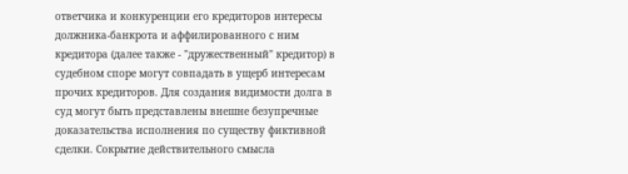ответчика и конкуренции его кредиторов интересы должника-банкрота и аффилированного с ним кредитора (далее также - "дружественный" кредитор) в судебном споре могут совпадать в ущерб интересам прочих кредиторов. Для создания видимости долга в суд могут быть представлены внешне безупречные доказательства исполнения по существу фиктивной сделки. Сокрытие действительного смысла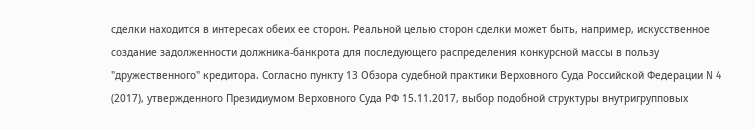сделки находится в интересах обеих ее сторон. Реальной целью сторон сделки может быть, например, искусственное создание задолженности должника-банкрота для последующего распределения конкурсной массы в пользу "дружественного" кредитора. Согласно пункту 13 Обзора судебной практики Верховного Суда Российской Федерации N 4 (2017), утвержденного Президиумом Верховного Суда РФ 15.11.2017, выбор подобной структуры внутригрупповых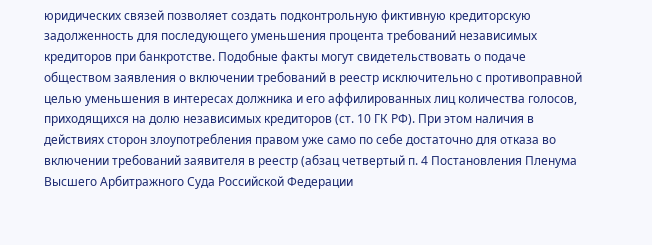юридических связей позволяет создать подконтрольную фиктивную кредиторскую задолженность для последующего уменьшения процента требований независимых кредиторов при банкротстве. Подобные факты могут свидетельствовать о подаче обществом заявления о включении требований в реестр исключительно с противоправной целью уменьшения в интересах должника и его аффилированных лиц количества голосов, приходящихся на долю независимых кредиторов (ст. 10 ГК РФ). При этом наличия в действиях сторон злоупотребления правом уже само по себе достаточно для отказа во включении требований заявителя в реестр (абзац четвертый п. 4 Постановления Пленума Высшего Арбитражного Суда Российской Федерации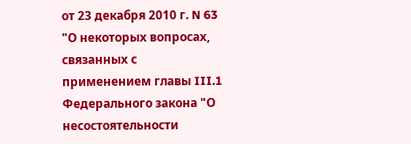от 23 декабря 2010 г. N 63 "О некоторых вопросах, связанных с применением главы III.1 Федерального закона "О несостоятельности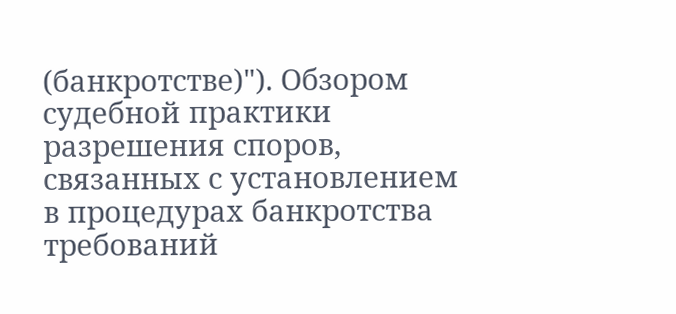(банкротстве)"). Обзором судебной практики разрешения споров, связанных с установлением в процедурах банкротства требований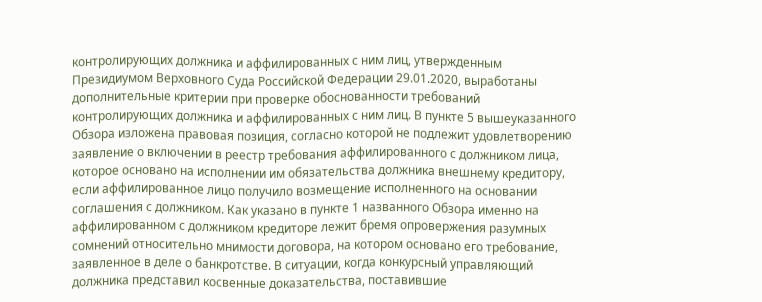контролирующих должника и аффилированных с ним лиц, утвержденным Президиумом Верховного Суда Российской Федерации 29.01.2020, выработаны дополнительные критерии при проверке обоснованности требований контролирующих должника и аффилированных с ним лиц. В пункте 5 вышеуказанного Обзора изложена правовая позиция, согласно которой не подлежит удовлетворению заявление о включении в реестр требования аффилированного с должником лица, которое основано на исполнении им обязательства должника внешнему кредитору, если аффилированное лицо получило возмещение исполненного на основании соглашения с должником. Как указано в пункте 1 названного Обзора именно на аффилированном с должником кредиторе лежит бремя опровержения разумных сомнений относительно мнимости договора, на котором основано его требование, заявленное в деле о банкротстве. В ситуации, когда конкурсный управляющий должника представил косвенные доказательства, поставившие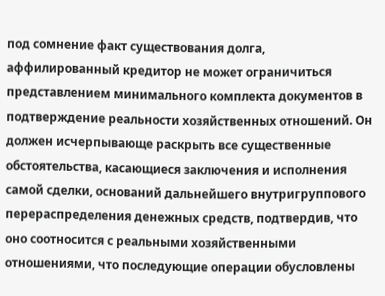под сомнение факт существования долга, аффилированный кредитор не может ограничиться представлением минимального комплекта документов в подтверждение реальности хозяйственных отношений. Он должен исчерпывающе раскрыть все существенные обстоятельства, касающиеся заключения и исполнения самой сделки, оснований дальнейшего внутригруппового перераспределения денежных средств, подтвердив, что оно соотносится с реальными хозяйственными отношениями, что последующие операции обусловлены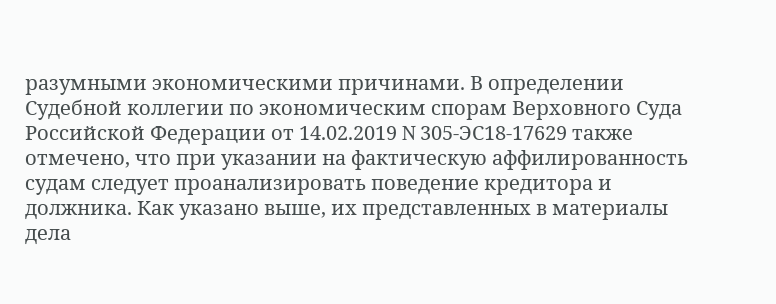разумными экономическими причинами. В определении Судебной коллегии по экономическим спорам Верховного Суда Российской Федерации от 14.02.2019 N 305-ЭС18-17629 также отмечено, что при указании на фактическую аффилированность судам следует проанализировать поведение кредитора и должника. Как указано выше, их представленных в материалы дела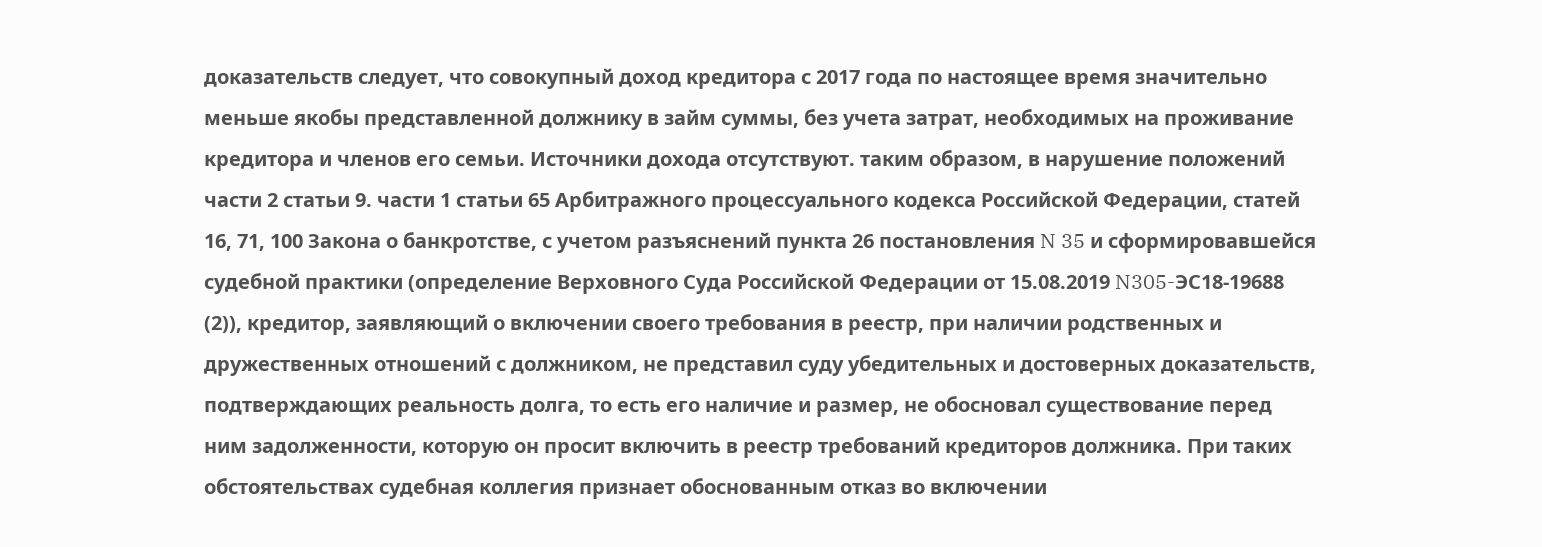доказательств следует, что совокупный доход кредитора с 2017 года по настоящее время значительно меньше якобы представленной должнику в займ суммы, без учета затрат, необходимых на проживание кредитора и членов его семьи. Источники дохода отсутствуют. таким образом, в нарушение положений части 2 статьи 9. части 1 статьи 65 Арбитражного процессуального кодекса Российской Федерации, статей 16, 71, 100 Закона о банкротстве, с учетом разъяснений пункта 26 постановления N 35 и сформировавшейся судебной практики (определение Верховного Суда Российской Федерации от 15.08.2019 N305-ЭС18-19688 (2)), кредитор, заявляющий о включении своего требования в реестр, при наличии родственных и дружественных отношений с должником, не представил суду убедительных и достоверных доказательств, подтверждающих реальность долга, то есть его наличие и размер, не обосновал существование перед ним задолженности, которую он просит включить в реестр требований кредиторов должника. При таких обстоятельствах судебная коллегия признает обоснованным отказ во включении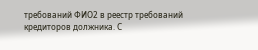требований ФИО2 в реестр требований кредиторов должника. С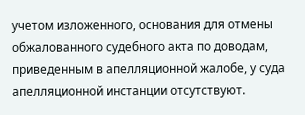учетом изложенного, основания для отмены обжалованного судебного акта по доводам, приведенным в апелляционной жалобе, у суда апелляционной инстанции отсутствуют.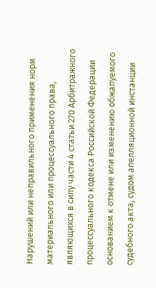Нарушений или неправильного применения норм материального или процессуального права, являющихся в силу части 4 статьи 270 Арбитражного процессуального кодекса Российской Федерации основанием к отмене или изменению обжалуемого судебного акта, судом апелляционной инстанции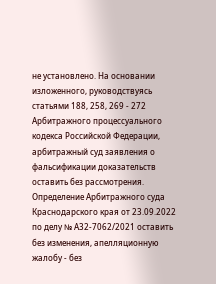не установлено. На основании изложенного, руководствуясь статьями 188, 258, 269 - 272 Арбитражного процессуального кодекса Российской Федерации, арбитражный суд заявления о фальсификации доказательств оставить без рассмотрения. Определение Арбитражного суда Краснодарского края от 23.09.2022 по делу № А32-7062/2021 оставить без изменения, апелляционную жалобу - без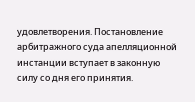удовлетворения. Постановление арбитражного суда апелляционной инстанции вступает в законную силу со дня его принятия.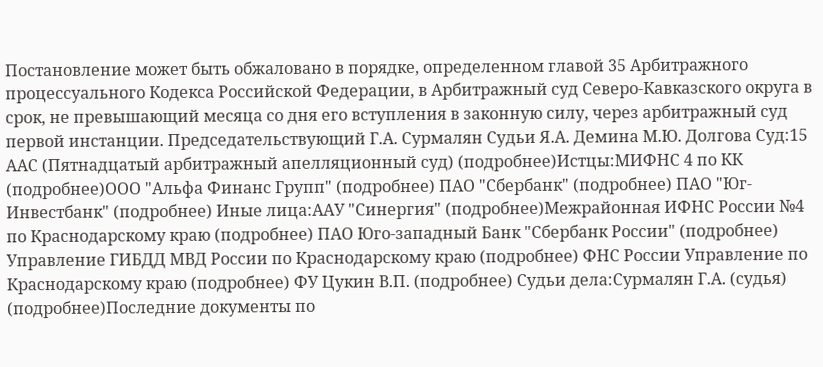Постановление может быть обжаловано в порядке, определенном главой 35 Арбитражного процессуального Кодекса Российской Федерации, в Арбитражный суд Северо-Кавказского округа в срок, не превышающий месяца со дня его вступления в законную силу, через арбитражный суд первой инстанции. Председательствующий Г.А. Сурмалян Судьи Я.А. Демина М.Ю. Долгова Суд:15 ААС (Пятнадцатый арбитражный апелляционный суд) (подробнее)Истцы:МИФНС 4 по КК (подробнее)ООО "Альфа Финанс Групп" (подробнее) ПАО "Сбербанк" (подробнее) ПАО "Юг-Инвестбанк" (подробнее) Иные лица:ААУ "Синергия" (подробнее)Межрайонная ИФНС России №4 по Краснодарскому краю (подробнее) ПАО Юго-западный Банк "Сбербанк России" (подробнее) Управление ГИБДД МВД России по Краснодарскому краю (подробнее) ФНС России Управление по Краснодарскому краю (подробнее) ФУ Цукин В.П. (подробнее) Судьи дела:Сурмалян Г.А. (судья) (подробнее)Последние документы по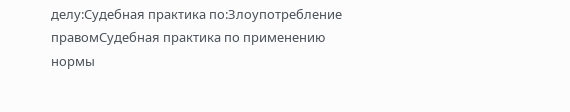делу:Судебная практика по:Злоупотребление правомСудебная практика по применению нормы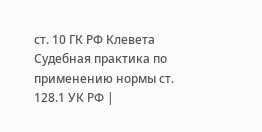ст. 10 ГК РФ Клевета Судебная практика по применению нормы ст. 128.1 УК РФ |